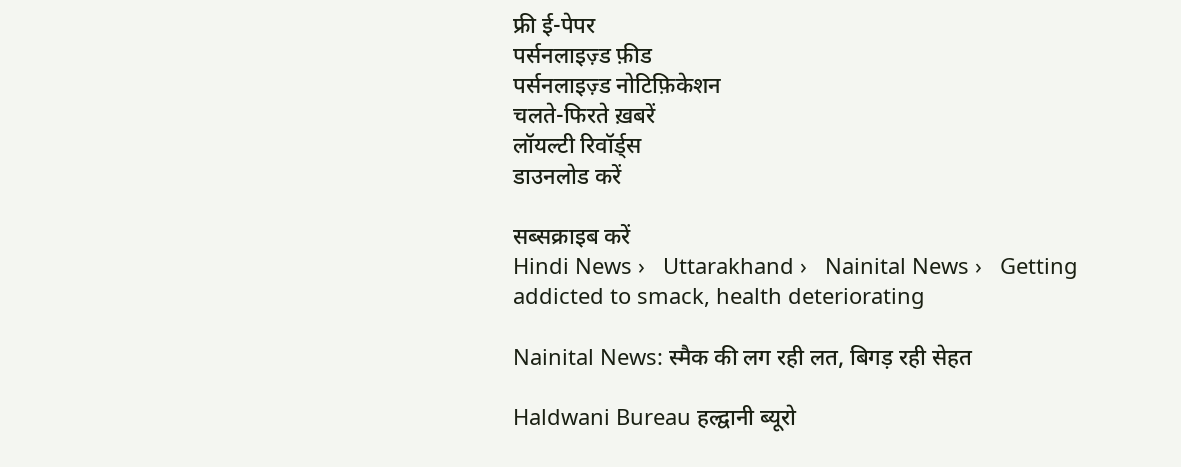फ्री ई-पेपर
पर्सनलाइज़्ड फ़ीड
पर्सनलाइज़्ड नोटिफ़िकेशन
चलते-फिरते ख़बरें
लॉयल्टी रिवॉर्ड्स
डाउनलोड करें

सब्सक्राइब करें
Hindi News ›   Uttarakhand ›   Nainital News ›   Getting addicted to smack, health deteriorating

Nainital News: स्मैक की लग रही लत, बिगड़ रही सेहत

Haldwani Bureau हल्द्वानी ब्यूरो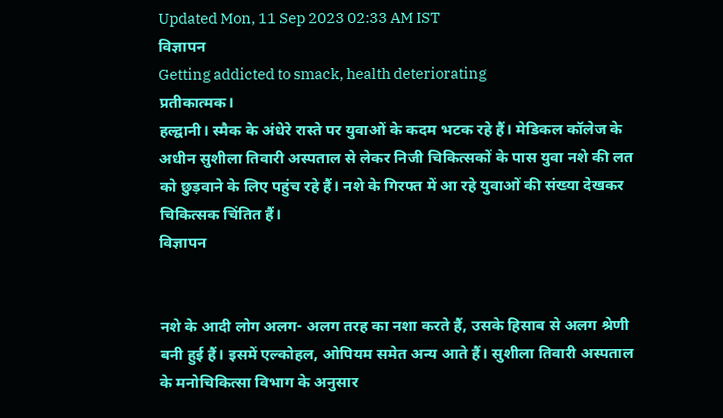Updated Mon, 11 Sep 2023 02:33 AM IST
विज्ञापन
Getting addicted to smack, health deteriorating
प्रतीकात्मक।
हल्द्वानी। स्मैक के अंधेरे रास्ते पर युवाओं के कदम भटक रहे हैं। मेडिकल कॉलेज के अधीन सुशीला तिवारी अस्पताल से लेकर निजी चिकित्सकों के पास युवा नशे की लत को छुड़वाने के लिए पहुंच रहे हैं। नशे के गिरफ्त में आ रहे युवाओं की संख्या देखकर चिकित्सक चिंतित हैं।
विज्ञापन


नशे के आदी लोग अलग- अलग तरह का नशा करते हैं, उसके हिसाब से अलग श्रेणी बनी हुई हैं। इसमें एल्कोहल, ओपियम समेत अन्य आते हैं। सुशीला तिवारी अस्पताल के मनोचिकित्सा विभाग के अनुसार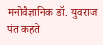मनोवैज्ञानिक डॉ. युवराज पंत कहते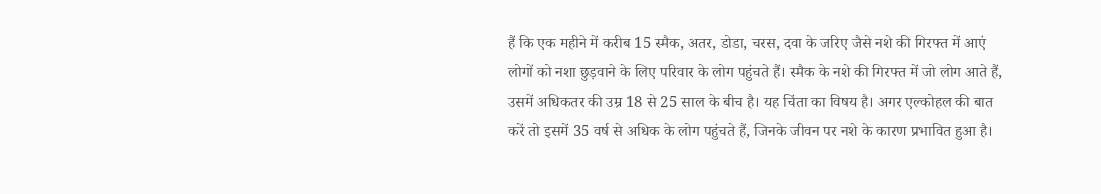हैं कि एक महीने में करीब 15 स्मैक, अतर, डोडा, चरस, दवा के जरिए जैसे नशे की गिरफ्त में आएं लोगों को नशा छुड़वाने के लिए परिवार के लोग पहुंचते हैं। स्मैक के नशे की गिरफ्त में जो लोग आते हैं, उसमें अधिकतर की उम्र 18 से 25 साल के बीच है। यह चिंता का विषय है। अगर एल्कोहल की बात करें तो इसमें 35 वर्ष से अधिक के लोग पहुंचते हैं, जिनके जीवन पर नशे के कारण प्रभावित हुआ है।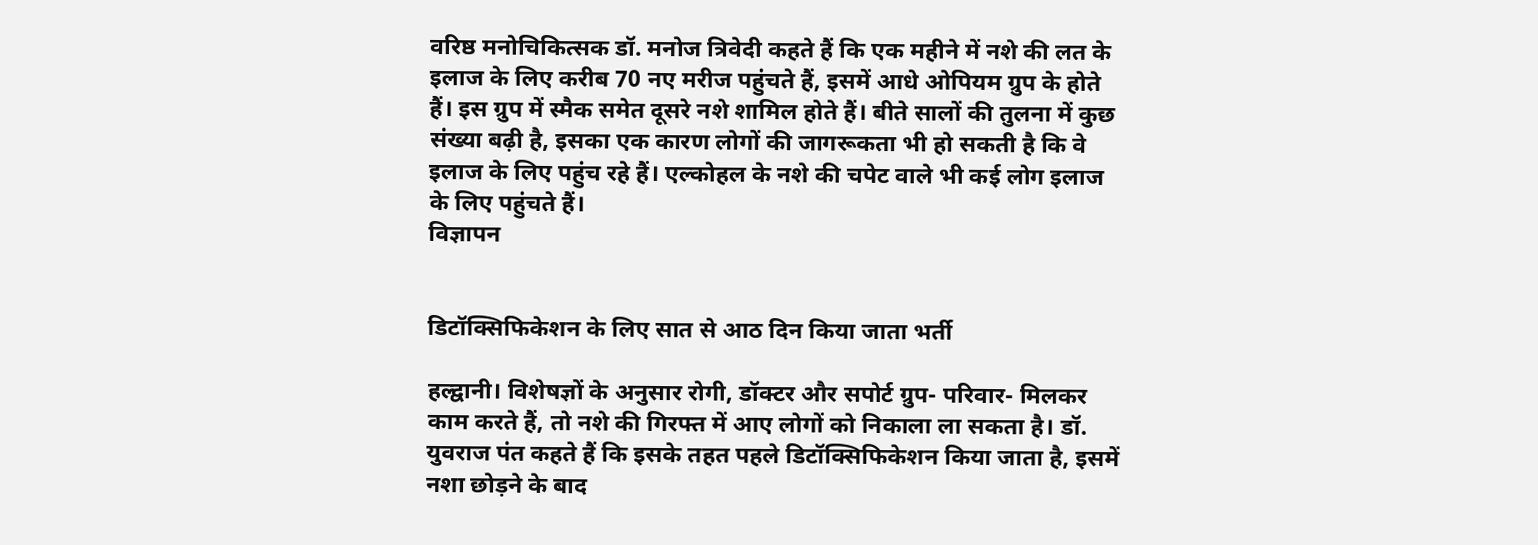वरिष्ठ मनोचिकित्सक डॉ. मनोज त्रिवेदी कहते हैं कि एक महीने में नशे की लत के इलाज के लिए करीब 70 नए मरीज पहुंचते हैं, इसमें आधे ओपियम ग्रुप के होते हैं। इस ग्रुप में स्मैक समेत दूसरे नशे शामिल होते हैं। बीते सालों की तुलना में कुछ संख्या बढ़ी है, इसका एक कारण लोगों की जागरूकता भी हो सकती है कि वे इलाज के लिए पहुंच रहे हैं। एल्कोहल के नशे की चपेट वाले भी कई लोग इलाज के लिए पहुंचते हैं।
विज्ञापन


डिटॉक्सिफिकेशन के लिए सात से आठ दिन किया जाता भर्ती

हल्द्वानी। विशेषज्ञों के अनुसार रोगी, डॉक्टर और सपोर्ट ग्रुप- परिवार- मिलकर काम करते हैं, तो नशे की गिरफ्त में आए लोगों को निकाला ला सकता है। डॉ. युवराज पंत कहते हैं कि इसके तहत पहले डिटॉक्सिफिकेशन किया जाता है, इसमें नशा छोड़ने के बाद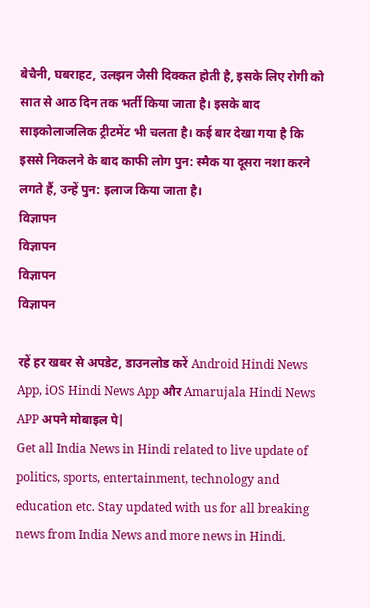बेचैनी, घबराहट, उलझन जैसी दिक्कत होती है, इसके लिए रोगी को सात से आठ दिन तक भर्ती किया जाता है। इसके बाद साइकोलाजलिक ट्रीटमेंट भी चलता है। कई बार देखा गया है कि इससे निकलने के बाद काफी लोग पुन: स्मैक या दूसरा नशा करने लगते हैं, उन्हें पुन: इलाज किया जाता है।
विज्ञापन
विज्ञापन
विज्ञापन
विज्ञापन

रहें हर खबर से अपडेट, डाउनलोड करें Android Hindi News App, iOS Hindi News App और Amarujala Hindi News APP अपने मोबाइल पे|
Get all India News in Hindi related to live update of politics, sports, entertainment, technology and education etc. Stay updated with us for all breaking news from India News and more news in Hindi.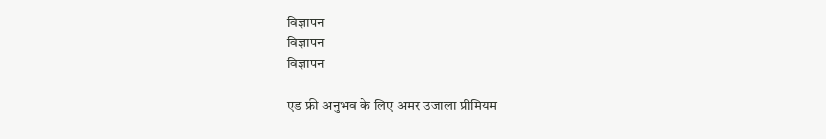विज्ञापन
विज्ञापन
विज्ञापन

एड फ्री अनुभव के लिए अमर उजाला प्रीमियम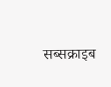सब्सक्राइब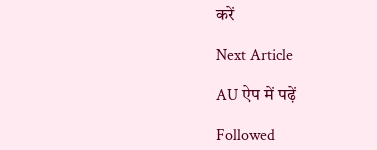करें

Next Article

AU ऐप में पढ़ें

Followed